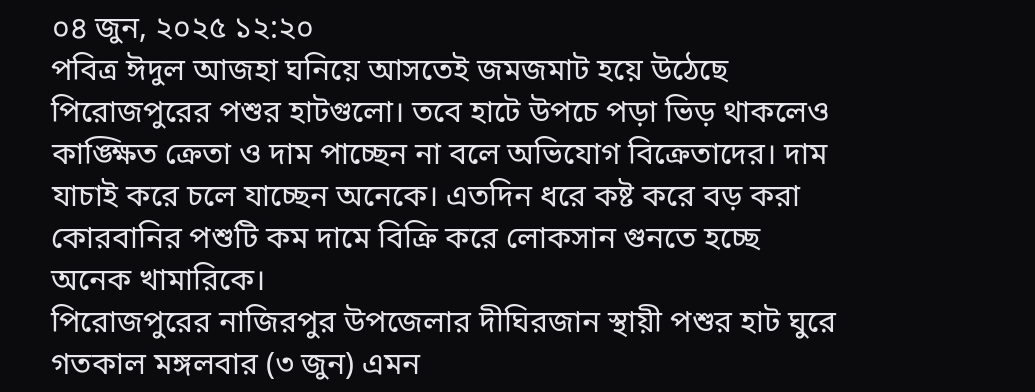০৪ জুন, ২০২৫ ১২:২০
পবিত্র ঈদুল আজহা ঘনিয়ে আসতেই জমজমাট হয়ে উঠেছে পিরোজপুরের পশুর হাটগুলো। তবে হাটে উপচে পড়া ভিড় থাকলেও কাঙ্ক্ষিত ক্রেতা ও দাম পাচ্ছেন না বলে অভিযোগ বিক্রেতাদের। দাম যাচাই করে চলে যাচ্ছেন অনেকে। এতদিন ধরে কষ্ট করে বড় করা কোরবানির পশুটি কম দামে বিক্রি করে লোকসান গুনতে হচ্ছে অনেক খামারিকে।
পিরোজপুরের নাজিরপুর উপজেলার দীঘিরজান স্থায়ী পশুর হাট ঘুরে গতকাল মঙ্গলবার (৩ জুন) এমন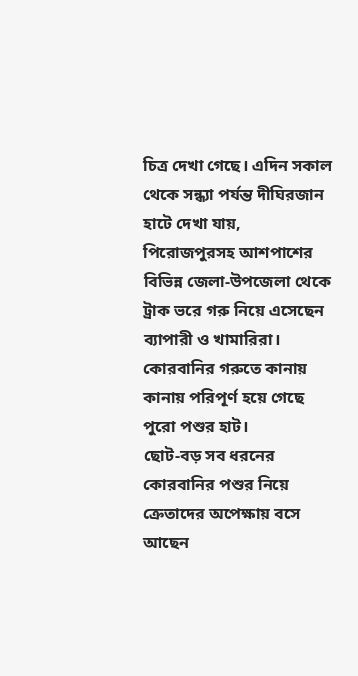চিত্র দেখা গেছে। এদিন সকাল থেকে সন্ধ্যা পর্যন্ত দীঘিরজান হাটে দেখা যায়, পিরোজপুরসহ আশপাশের বিভিন্ন জেলা-উপজেলা থেকে ট্রাক ভরে গরু নিয়ে এসেছেন ব্যাপারী ও খামারিরা। কোরবানির গরুতে কানায় কানায় পরিপূর্ণ হয়ে গেছে পুরো পশুর হাট।
ছোট-বড় সব ধরনের কোরবানির পশুর নিয়ে ক্রেতাদের অপেক্ষায় বসে আছেন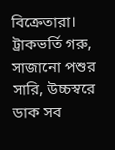বিক্রেতারা। ট্রাকভর্তি গরু, সাজানো পশুর সারি, উচ্চস্বরে ডাক সব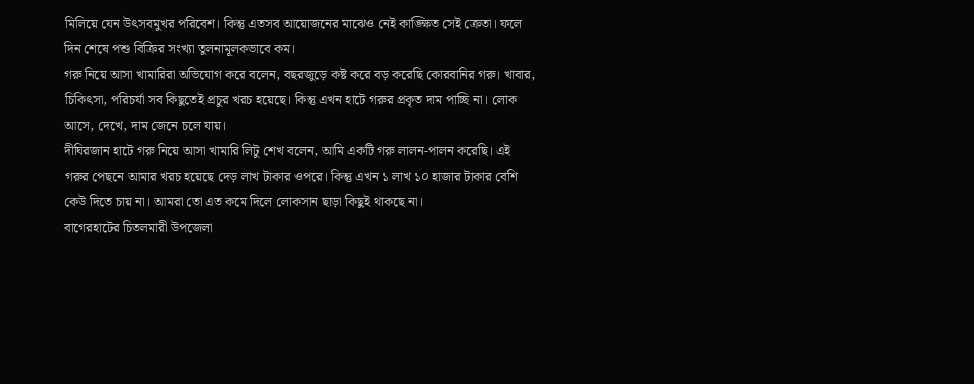মিলিয়ে যেন উৎসবমুখর পরিবেশ। কিন্তু এতসব আয়োজনের মাঝেও নেই কাঙ্ক্ষিত সেই ক্রেতা। ফলে দিন শেষে পশু বিক্রির সংখ্যা তুলনামূলকভাবে কম।
গরু নিয়ে আসা খামারিরা অভিযোগ করে বলেন, বছরজুড়ে কষ্ট করে বড় করেছি কোরবানির গরু। খাবার, চিকিৎসা, পরিচর্যা সব কিছুতেই প্রচুর খরচ হয়েছে। কিন্তু এখন হাটে গরুর প্রকৃত দাম পাচ্ছি না। লোক আসে, দেখে, দাম জেনে চলে যায়।
দীঘিরজান হাটে গরু নিয়ে আসা খামারি লিটু শেখ বলেন, আমি একটি গরু লালন-পালন করেছি। এই গরুর পেছনে আমার খরচ হয়েছে দেড় লাখ টাকার ওপরে। কিন্তু এখন ১ লাখ ১০ হাজার টাকার বেশি কেউ দিতে চায় না। আমরা তো এত কমে দিলে লোকসান ছাড়া কিছুই থাকছে না।
বাগেরহাটের চিতলমারী উপজেলা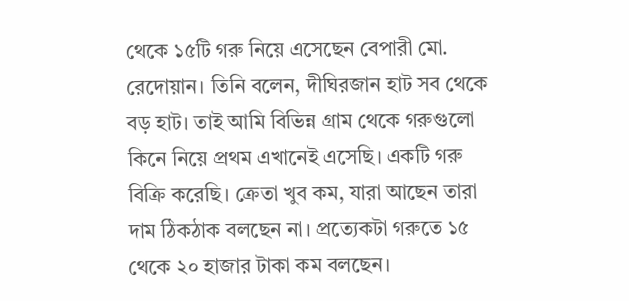থেকে ১৫টি গরু নিয়ে এসেছেন বেপারী মো. রেদোয়ান। তিনি বলেন, দীঘিরজান হাট সব থেকে বড় হাট। তাই আমি বিভিন্ন গ্রাম থেকে গরুগুলো কিনে নিয়ে প্রথম এখানেই এসেছি। একটি গরু বিক্রি করেছি। ক্রেতা খুব কম, যারা আছেন তারা দাম ঠিকঠাক বলছেন না। প্রত্যেকটা গরুতে ১৫ থেকে ২০ হাজার টাকা কম বলছেন।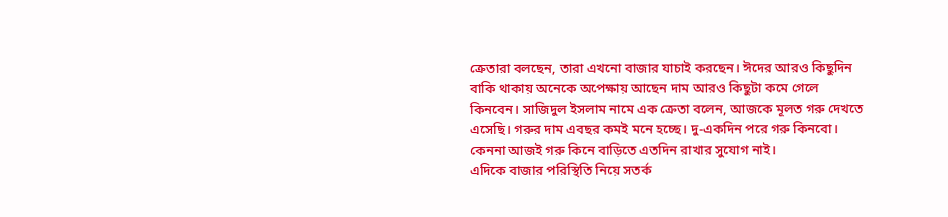ক্রেতারা বলছেন, তারা এখনো বাজার যাচাই করছেন। ঈদের আরও কিছুদিন বাকি থাকায় অনেকে অপেক্ষায় আছেন দাম আরও কিছুটা কমে গেলে কিনবেন। সাজিদুল ইসলাম নামে এক ক্রেতা বলেন, আজকে মূলত গরু দেখতে এসেছি। গরুর দাম এবছর কমই মনে হচ্ছে। দু-একদিন পরে গরু কিনবো। কেননা আজই গরু কিনে বাড়িতে এতদিন রাখার সুযোগ নাই।
এদিকে বাজার পরিস্থিতি নিয়ে সতর্ক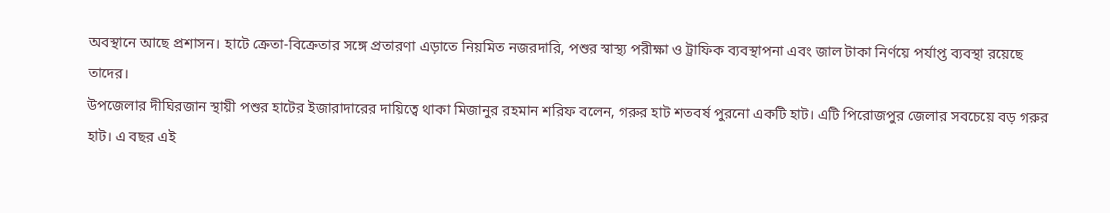অবস্থানে আছে প্রশাসন। হাটে ক্রেতা-বিক্রেতার সঙ্গে প্রতারণা এড়াতে নিয়মিত নজরদারি, পশুর স্বাস্থ্য পরীক্ষা ও ট্রাফিক ব্যবস্থাপনা এবং জাল টাকা নির্ণয়ে পর্যাপ্ত ব্যবস্থা রয়েছে তাদের।
উপজেলার দীঘিরজান স্থায়ী পশুর হাটের ইজারাদারের দায়িত্বে থাকা মিজানুর রহমান শরিফ বলেন, গরুর হাট শতবর্ষ পুরনো একটি হাট। এটি পিরোজপুর জেলার সবচেয়ে বড় গরুর হাট। এ বছর এই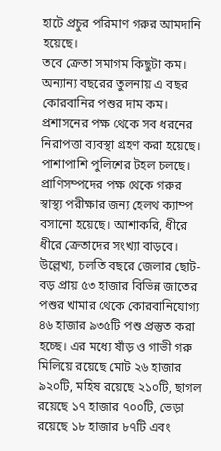হাটে প্রচুর পরিমাণ গরুর আমদানি হয়েছে।
তবে ক্রেতা সমাগম কিছুটা কম। অন্যান্য বছরের তুলনায় এ বছর কোরবানির পশুর দাম কম। প্রশাসনের পক্ষ থেকে সব ধরনের নিরাপত্তা ব্যবস্থা গ্রহণ করা হয়েছে। পাশাপাশি পুলিশের টহল চলছে। প্রাণিসম্পদের পক্ষ থেকে গরুর স্বাস্থ্য পরীক্ষার জন্য হেলথ ক্যাম্প বসানো হয়েছে। আশাকরি, ধীরে ধীরে ক্রেতাদের সংখ্যা বাড়বে।
উল্লেখ্য, চলতি বছরে জেলার ছোট-বড় প্রায় ৫৩ হাজার বিভিন্ন জাতের পশুর খামার থেকে কোরবানিযোগ্য ৪৬ হাজার ৯৩৫টি পশু প্রস্তুত করা হচ্ছে। এর মধ্যে ষাঁড় ও গাভী গরু মিলিয়ে রয়েছে মোট ২৬ হাজার ৯২০টি, মহিষ রয়েছে ২১০টি, ছাগল রয়েছে ১৭ হাজার ৭০০টি, ভেড়া রয়েছে ১৮ হাজার ৮৭টি এবং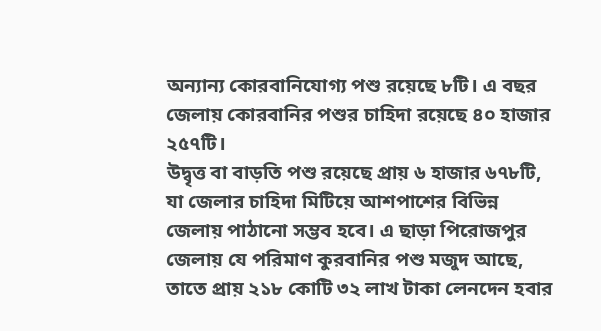অন্যান্য কোরবানিযোগ্য পশু রয়েছে ৮টি। এ বছর জেলায় কোরবানির পশুর চাহিদা রয়েছে ৪০ হাজার ২৫৭টি।
উদ্বৃত্ত বা বাড়তি পশু রয়েছে প্রায় ৬ হাজার ৬৭৮টি, যা জেলার চাহিদা মিটিয়ে আশপাশের বিভিন্ন জেলায় পাঠানো সম্ভব হবে। এ ছাড়া পিরোজপুর জেলায় যে পরিমাণ কুরবানির পশু মজুদ আছে, তাতে প্রায় ২১৮ কোটি ৩২ লাখ টাকা লেনদেন হবার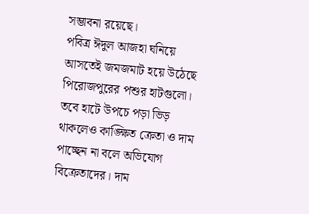সম্ভাবনা রয়েছে।
পবিত্র ঈদুল আজহা ঘনিয়ে আসতেই জমজমাট হয়ে উঠেছে পিরোজপুরের পশুর হাটগুলো। তবে হাটে উপচে পড়া ভিড় থাকলেও কাঙ্ক্ষিত ক্রেতা ও দাম পাচ্ছেন না বলে অভিযোগ বিক্রেতাদের। দাম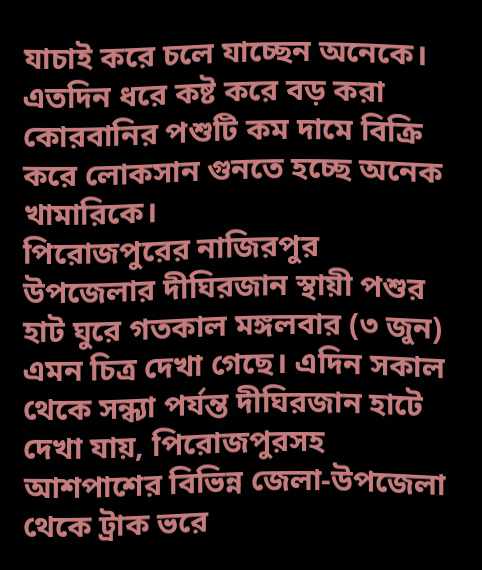যাচাই করে চলে যাচ্ছেন অনেকে। এতদিন ধরে কষ্ট করে বড় করা কোরবানির পশুটি কম দামে বিক্রি করে লোকসান গুনতে হচ্ছে অনেক খামারিকে।
পিরোজপুরের নাজিরপুর উপজেলার দীঘিরজান স্থায়ী পশুর হাট ঘুরে গতকাল মঙ্গলবার (৩ জুন) এমন চিত্র দেখা গেছে। এদিন সকাল থেকে সন্ধ্যা পর্যন্ত দীঘিরজান হাটে দেখা যায়, পিরোজপুরসহ আশপাশের বিভিন্ন জেলা-উপজেলা থেকে ট্রাক ভরে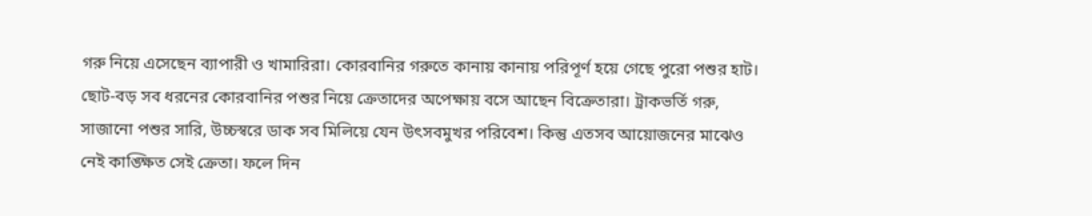গরু নিয়ে এসেছেন ব্যাপারী ও খামারিরা। কোরবানির গরুতে কানায় কানায় পরিপূর্ণ হয়ে গেছে পুরো পশুর হাট।
ছোট-বড় সব ধরনের কোরবানির পশুর নিয়ে ক্রেতাদের অপেক্ষায় বসে আছেন বিক্রেতারা। ট্রাকভর্তি গরু, সাজানো পশুর সারি, উচ্চস্বরে ডাক সব মিলিয়ে যেন উৎসবমুখর পরিবেশ। কিন্তু এতসব আয়োজনের মাঝেও নেই কাঙ্ক্ষিত সেই ক্রেতা। ফলে দিন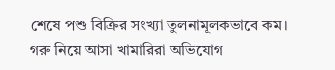শেষে পশু বিক্রির সংখ্যা তুলনামূলকভাবে কম।
গরু নিয়ে আসা খামারিরা অভিযোগ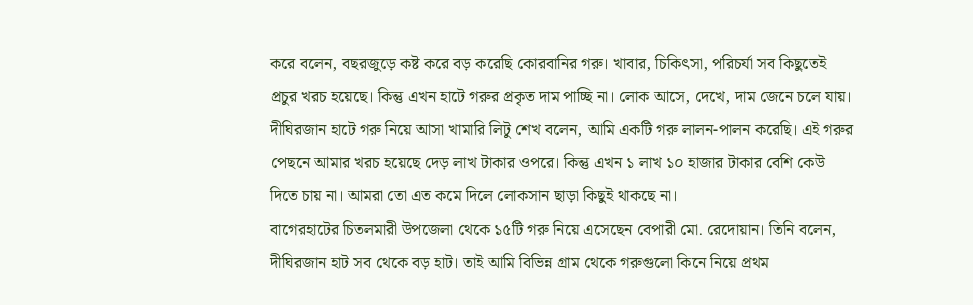করে বলেন, বছরজুড়ে কষ্ট করে বড় করেছি কোরবানির গরু। খাবার, চিকিৎসা, পরিচর্যা সব কিছুতেই প্রচুর খরচ হয়েছে। কিন্তু এখন হাটে গরুর প্রকৃত দাম পাচ্ছি না। লোক আসে, দেখে, দাম জেনে চলে যায়।
দীঘিরজান হাটে গরু নিয়ে আসা খামারি লিটু শেখ বলেন, আমি একটি গরু লালন-পালন করেছি। এই গরুর পেছনে আমার খরচ হয়েছে দেড় লাখ টাকার ওপরে। কিন্তু এখন ১ লাখ ১০ হাজার টাকার বেশি কেউ দিতে চায় না। আমরা তো এত কমে দিলে লোকসান ছাড়া কিছুই থাকছে না।
বাগেরহাটের চিতলমারী উপজেলা থেকে ১৫টি গরু নিয়ে এসেছেন বেপারী মো. রেদোয়ান। তিনি বলেন, দীঘিরজান হাট সব থেকে বড় হাট। তাই আমি বিভিন্ন গ্রাম থেকে গরুগুলো কিনে নিয়ে প্রথম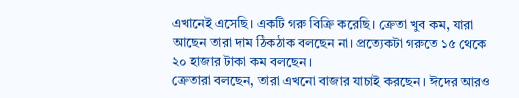এখানেই এসেছি। একটি গরু বিক্রি করেছি। ক্রেতা খুব কম, যারা আছেন তারা দাম ঠিকঠাক বলছেন না। প্রত্যেকটা গরুতে ১৫ থেকে ২০ হাজার টাকা কম বলছেন।
ক্রেতারা বলছেন, তারা এখনো বাজার যাচাই করছেন। ঈদের আরও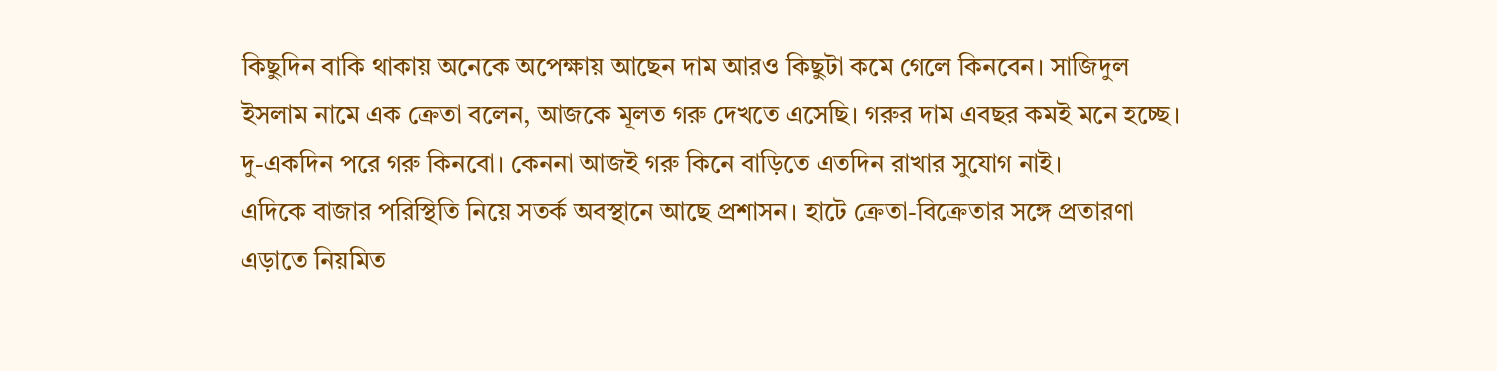কিছুদিন বাকি থাকায় অনেকে অপেক্ষায় আছেন দাম আরও কিছুটা কমে গেলে কিনবেন। সাজিদুল ইসলাম নামে এক ক্রেতা বলেন, আজকে মূলত গরু দেখতে এসেছি। গরুর দাম এবছর কমই মনে হচ্ছে। দু-একদিন পরে গরু কিনবো। কেননা আজই গরু কিনে বাড়িতে এতদিন রাখার সুযোগ নাই।
এদিকে বাজার পরিস্থিতি নিয়ে সতর্ক অবস্থানে আছে প্রশাসন। হাটে ক্রেতা-বিক্রেতার সঙ্গে প্রতারণা এড়াতে নিয়মিত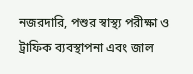নজরদারি, পশুর স্বাস্থ্য পরীক্ষা ও ট্রাফিক ব্যবস্থাপনা এবং জাল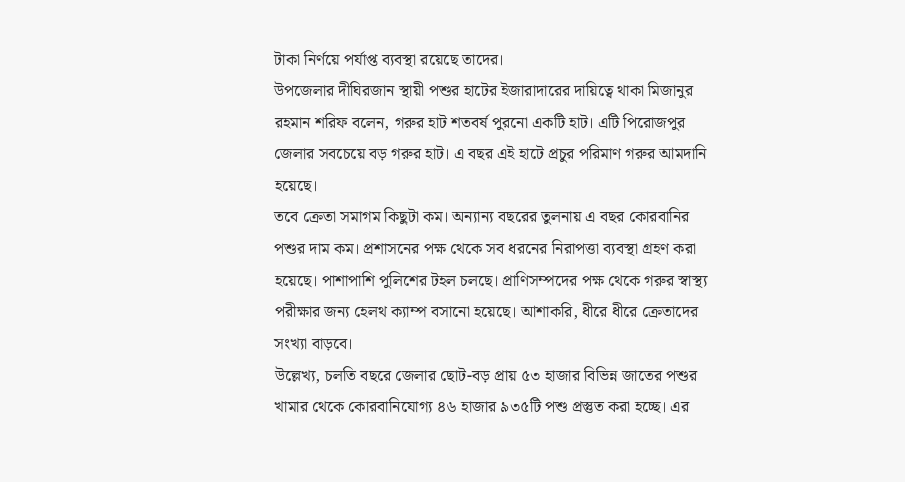টাকা নির্ণয়ে পর্যাপ্ত ব্যবস্থা রয়েছে তাদের।
উপজেলার দীঘিরজান স্থায়ী পশুর হাটের ইজারাদারের দায়িত্বে থাকা মিজানুর রহমান শরিফ বলেন, গরুর হাট শতবর্ষ পুরনো একটি হাট। এটি পিরোজপুর জেলার সবচেয়ে বড় গরুর হাট। এ বছর এই হাটে প্রচুর পরিমাণ গরুর আমদানি হয়েছে।
তবে ক্রেতা সমাগম কিছুটা কম। অন্যান্য বছরের তুলনায় এ বছর কোরবানির পশুর দাম কম। প্রশাসনের পক্ষ থেকে সব ধরনের নিরাপত্তা ব্যবস্থা গ্রহণ করা হয়েছে। পাশাপাশি পুলিশের টহল চলছে। প্রাণিসম্পদের পক্ষ থেকে গরুর স্বাস্থ্য পরীক্ষার জন্য হেলথ ক্যাম্প বসানো হয়েছে। আশাকরি, ধীরে ধীরে ক্রেতাদের সংখ্যা বাড়বে।
উল্লেখ্য, চলতি বছরে জেলার ছোট-বড় প্রায় ৫৩ হাজার বিভিন্ন জাতের পশুর খামার থেকে কোরবানিযোগ্য ৪৬ হাজার ৯৩৫টি পশু প্রস্তুত করা হচ্ছে। এর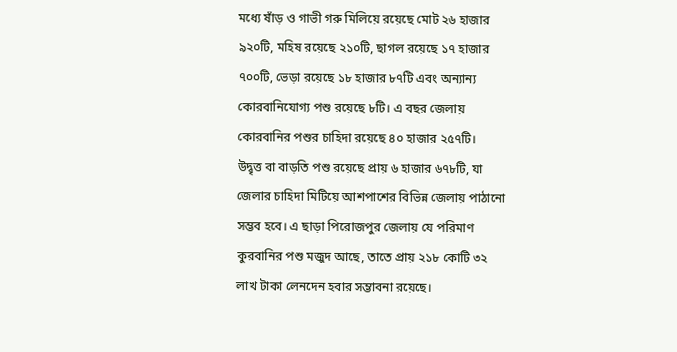মধ্যে ষাঁড় ও গাভী গরু মিলিয়ে রয়েছে মোট ২৬ হাজার ৯২০টি, মহিষ রয়েছে ২১০টি, ছাগল রয়েছে ১৭ হাজার ৭০০টি, ভেড়া রয়েছে ১৮ হাজার ৮৭টি এবং অন্যান্য কোরবানিযোগ্য পশু রয়েছে ৮টি। এ বছর জেলায় কোরবানির পশুর চাহিদা রয়েছে ৪০ হাজার ২৫৭টি।
উদ্বৃত্ত বা বাড়তি পশু রয়েছে প্রায় ৬ হাজার ৬৭৮টি, যা জেলার চাহিদা মিটিয়ে আশপাশের বিভিন্ন জেলায় পাঠানো সম্ভব হবে। এ ছাড়া পিরোজপুর জেলায় যে পরিমাণ কুরবানির পশু মজুদ আছে, তাতে প্রায় ২১৮ কোটি ৩২ লাখ টাকা লেনদেন হবার সম্ভাবনা রয়েছে।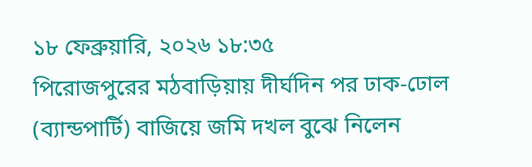১৮ ফেব্রুয়ারি, ২০২৬ ১৮:৩৫
পিরোজপুরের মঠবাড়িয়ায় দীর্ঘদিন পর ঢাক-ঢোল (ব্যান্ডপার্টি) বাজিয়ে জমি দখল বুঝে নিলেন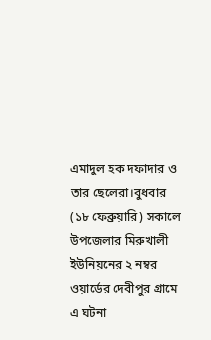এমাদুল হক দফাদার ও তার ছেলেরা।বুধবার (১৮ ফেব্রুয়ারি) সকালে উপজেলার মিরুখালী ইউনিয়নের ২ নম্বর ওয়ার্ডের দেবীপুর গ্রামে এ ঘটনা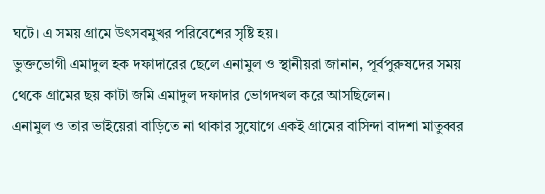ঘটে। এ সময় গ্রামে উৎসবমুখর পরিবেশের সৃষ্টি হয়।
ভুক্তভোগী এমাদুল হক দফাদারের ছেলে এনামুল ও স্থানীয়রা জানান, পূর্বপুরুষদের সময় থেকে গ্রামের ছয় কাটা জমি এমাদুল দফাদার ভোগদখল করে আসছিলেন।
এনামুল ও তার ভাইয়েরা বাড়িতে না থাকার সুযোগে একই গ্রামের বাসিন্দা বাদশা মাতুব্বর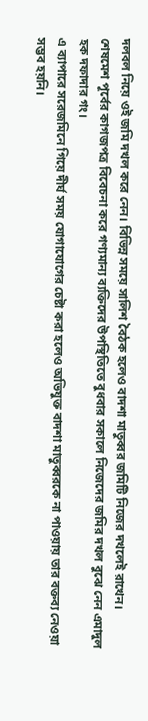দলবল নিয়ে ওই জমি দখল করে নেন। বিভিন্ন সময়ে সালিশ বৈঠক হলেও বাদশা মাতুব্বর জমিটি নিজের দখলেই রাখেন।
শেষমেশ পূর্বের কাগজপত্র বিবেচনা করে গণ্যমান্য ব্যক্তিদের উপস্থিতিতে বুধবার সকালে নিজেদের জমির দখল বুঝে নেন এমাদুল হক দফাদার গং।
এ ব্যাপারে সরেজমিনে গিয়ে দীর্ঘ সময় যোগাযোগের চেষ্টা করা হলেও অভিযুক্ত বাদশা মাতুব্বরকে না পাওয়ায় তার বক্তব্য নেওয়া সম্ভব হয়নি।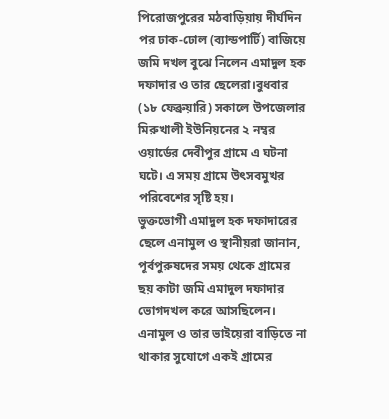পিরোজপুরের মঠবাড়িয়ায় দীর্ঘদিন পর ঢাক-ঢোল (ব্যান্ডপার্টি) বাজিয়ে জমি দখল বুঝে নিলেন এমাদুল হক দফাদার ও তার ছেলেরা।বুধবার (১৮ ফেব্রুয়ারি) সকালে উপজেলার মিরুখালী ইউনিয়নের ২ নম্বর ওয়ার্ডের দেবীপুর গ্রামে এ ঘটনা ঘটে। এ সময় গ্রামে উৎসবমুখর পরিবেশের সৃষ্টি হয়।
ভুক্তভোগী এমাদুল হক দফাদারের ছেলে এনামুল ও স্থানীয়রা জানান, পূর্বপুরুষদের সময় থেকে গ্রামের ছয় কাটা জমি এমাদুল দফাদার ভোগদখল করে আসছিলেন।
এনামুল ও তার ভাইয়েরা বাড়িতে না থাকার সুযোগে একই গ্রামের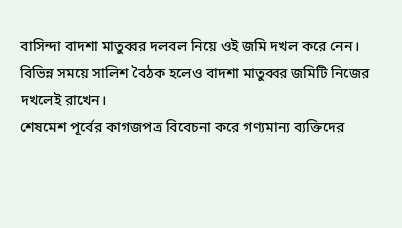বাসিন্দা বাদশা মাতুব্বর দলবল নিয়ে ওই জমি দখল করে নেন। বিভিন্ন সময়ে সালিশ বৈঠক হলেও বাদশা মাতুব্বর জমিটি নিজের দখলেই রাখেন।
শেষমেশ পূর্বের কাগজপত্র বিবেচনা করে গণ্যমান্য ব্যক্তিদের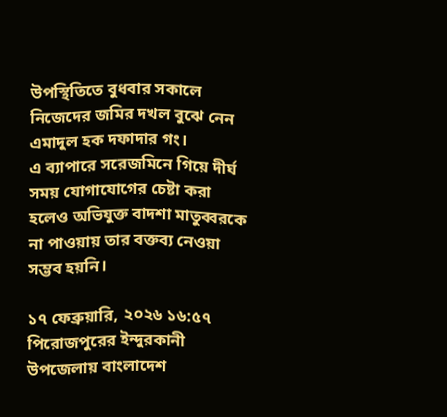উপস্থিতিতে বুধবার সকালে নিজেদের জমির দখল বুঝে নেন এমাদুল হক দফাদার গং।
এ ব্যাপারে সরেজমিনে গিয়ে দীর্ঘ সময় যোগাযোগের চেষ্টা করা হলেও অভিযুক্ত বাদশা মাতুব্বরকে না পাওয়ায় তার বক্তব্য নেওয়া সম্ভব হয়নি।

১৭ ফেব্রুয়ারি, ২০২৬ ১৬:৫৭
পিরোজপুরের ইন্দুরকানী উপজেলায় বাংলাদেশ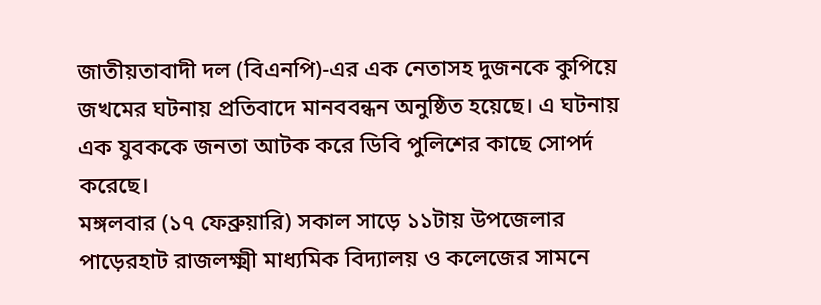জাতীয়তাবাদী দল (বিএনপি)-এর এক নেতাসহ দুজনকে কুপিয়ে জখমের ঘটনায় প্রতিবাদে মানববন্ধন অনুষ্ঠিত হয়েছে। এ ঘটনায় এক যুবককে জনতা আটক করে ডিবি পুলিশের কাছে সোপর্দ করেছে।
মঙ্গলবার (১৭ ফেব্রুয়ারি) সকাল সাড়ে ১১টায় উপজেলার পাড়েরহাট রাজলক্ষ্মী মাধ্যমিক বিদ্যালয় ও কলেজের সামনে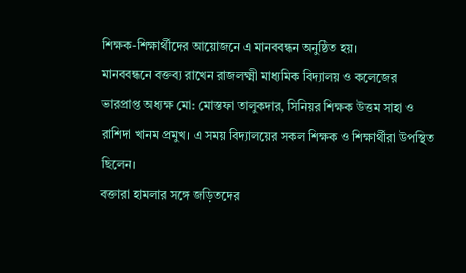শিক্ষক-শিক্ষার্থীদের আয়োজনে এ মানববন্ধন অনুষ্ঠিত হয়।
মানববন্ধনে বক্তব্য রাখেন রাজলক্ষ্মী মাধ্যমিক বিদ্যালয় ও কলেজের ভারপ্রাপ্ত অধ্যক্ষ মো: মোস্তফা তালুকদার, সিনিয়র শিক্ষক উত্তম সাহা ও রাশিদা খানম প্রমুখ। এ সময় বিদ্যালয়ের সকল শিক্ষক ও শিক্ষার্থীরা উপস্থিত ছিলেন।
বক্তারা হামলার সঙ্গে জড়িতদের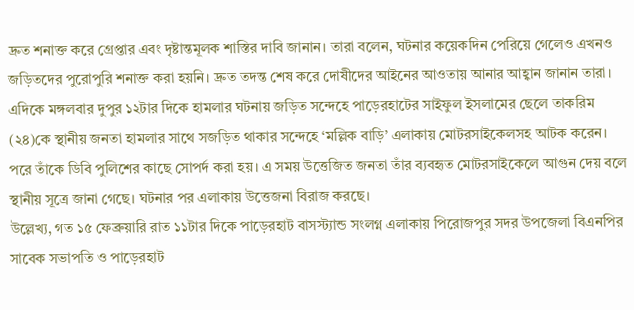দ্রুত শনাক্ত করে গ্রেপ্তার এবং দৃষ্টান্তমূলক শাস্তির দাবি জানান। তারা বলেন, ঘটনার কয়েকদিন পেরিয়ে গেলেও এখনও জড়িতদের পুরোপুরি শনাক্ত করা হয়নি। দ্রুত তদন্ত শেষ করে দোষীদের আইনের আওতায় আনার আহ্বান জানান তারা।
এদিকে মঙ্গলবার দুপুর ১২টার দিকে হামলার ঘটনায় জড়িত সন্দেহে পাড়েরহাটের সাইফুল ইসলামের ছেলে তাকরিম (২৪)কে স্থানীয় জনতা হামলার সাথে সজড়িত থাকার সন্দেহে ‘মল্লিক বাড়ি’ এলাকায় মোটরসাইকেলসহ আটক করেন।
পরে তাঁকে ডিবি পুলিশের কাছে সোপর্দ করা হয়। এ সময় উত্তেজিত জনতা তাঁর ব্যবহৃত মোটরসাইকেলে আগুন দেয় বলে স্থানীয় সূত্রে জানা গেছে। ঘটনার পর এলাকায় উত্তেজনা বিরাজ করছে।
উল্লেখ্য, গত ১৫ ফেব্রুয়ারি রাত ১১টার দিকে পাড়েরহাট বাসস্ট্যান্ড সংলগ্ন এলাকায় পিরোজপুর সদর উপজেলা বিএনপির সাবেক সভাপতি ও পাড়েরহাট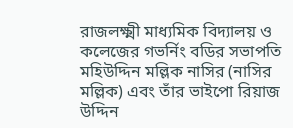রাজলক্ষ্মী মাধ্যমিক বিদ্যালয় ও কলেজের গভর্নিং বডির সভাপতি মহিউদ্দিন মল্লিক নাসির (নাসির মল্লিক) এবং তাঁর ভাইপো রিয়াজ উদ্দিন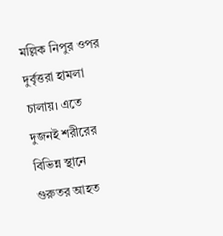মল্লিক নিপুর ওপর দুর্বৃত্তরা হামলা চালায়। এতে দুজনই শরীরের বিভিন্ন স্থানে গুরুতর আহত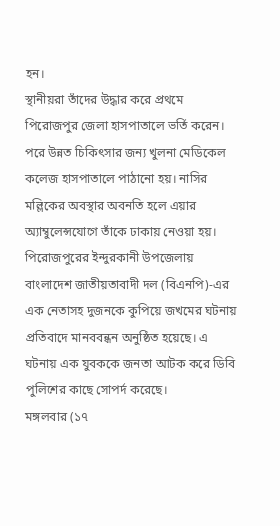হন।
স্থানীয়রা তাঁদের উদ্ধার করে প্রথমে পিরোজপুর জেলা হাসপাতালে ভর্তি করেন। পরে উন্নত চিকিৎসার জন্য খুলনা মেডিকেল কলেজ হাসপাতালে পাঠানো হয়। নাসির মল্লিকের অবস্থার অবনতি হলে এয়ার অ্যাম্বুলেন্সযোগে তাঁকে ঢাকায় নেওয়া হয়।
পিরোজপুরের ইন্দুরকানী উপজেলায় বাংলাদেশ জাতীয়তাবাদী দল (বিএনপি)-এর এক নেতাসহ দুজনকে কুপিয়ে জখমের ঘটনায় প্রতিবাদে মানববন্ধন অনুষ্ঠিত হয়েছে। এ ঘটনায় এক যুবককে জনতা আটক করে ডিবি পুলিশের কাছে সোপর্দ করেছে।
মঙ্গলবার (১৭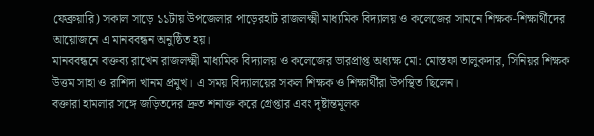ফেব্রুয়ারি) সকাল সাড়ে ১১টায় উপজেলার পাড়েরহাট রাজলক্ষ্মী মাধ্যমিক বিদ্যালয় ও কলেজের সামনে শিক্ষক-শিক্ষার্থীদের আয়োজনে এ মানববন্ধন অনুষ্ঠিত হয়।
মানববন্ধনে বক্তব্য রাখেন রাজলক্ষ্মী মাধ্যমিক বিদ্যালয় ও কলেজের ভারপ্রাপ্ত অধ্যক্ষ মো: মোস্তফা তালুকদার, সিনিয়র শিক্ষক উত্তম সাহা ও রাশিদা খানম প্রমুখ। এ সময় বিদ্যালয়ের সকল শিক্ষক ও শিক্ষার্থীরা উপস্থিত ছিলেন।
বক্তারা হামলার সঙ্গে জড়িতদের দ্রুত শনাক্ত করে গ্রেপ্তার এবং দৃষ্টান্তমূলক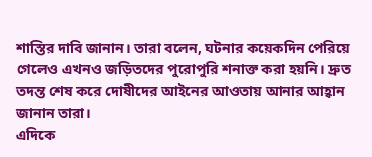শাস্তির দাবি জানান। তারা বলেন, ঘটনার কয়েকদিন পেরিয়ে গেলেও এখনও জড়িতদের পুরোপুরি শনাক্ত করা হয়নি। দ্রুত তদন্ত শেষ করে দোষীদের আইনের আওতায় আনার আহ্বান জানান তারা।
এদিকে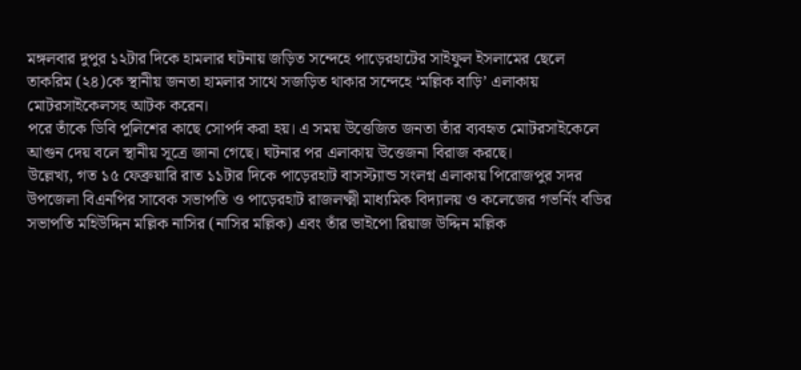মঙ্গলবার দুপুর ১২টার দিকে হামলার ঘটনায় জড়িত সন্দেহে পাড়েরহাটের সাইফুল ইসলামের ছেলে তাকরিম (২৪)কে স্থানীয় জনতা হামলার সাথে সজড়িত থাকার সন্দেহে ‘মল্লিক বাড়ি’ এলাকায় মোটরসাইকেলসহ আটক করেন।
পরে তাঁকে ডিবি পুলিশের কাছে সোপর্দ করা হয়। এ সময় উত্তেজিত জনতা তাঁর ব্যবহৃত মোটরসাইকেলে আগুন দেয় বলে স্থানীয় সূত্রে জানা গেছে। ঘটনার পর এলাকায় উত্তেজনা বিরাজ করছে।
উল্লেখ্য, গত ১৫ ফেব্রুয়ারি রাত ১১টার দিকে পাড়েরহাট বাসস্ট্যান্ড সংলগ্ন এলাকায় পিরোজপুর সদর উপজেলা বিএনপির সাবেক সভাপতি ও পাড়েরহাট রাজলক্ষ্মী মাধ্যমিক বিদ্যালয় ও কলেজের গভর্নিং বডির সভাপতি মহিউদ্দিন মল্লিক নাসির (নাসির মল্লিক) এবং তাঁর ভাইপো রিয়াজ উদ্দিন মল্লিক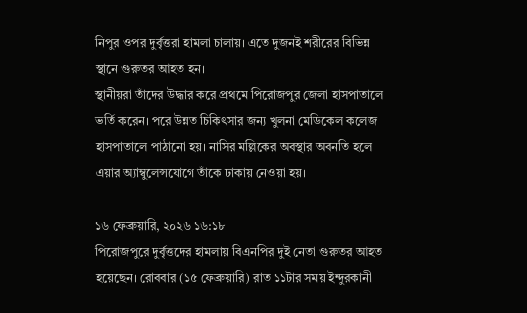নিপুর ওপর দুর্বৃত্তরা হামলা চালায়। এতে দুজনই শরীরের বিভিন্ন স্থানে গুরুতর আহত হন।
স্থানীয়রা তাঁদের উদ্ধার করে প্রথমে পিরোজপুর জেলা হাসপাতালে ভর্তি করেন। পরে উন্নত চিকিৎসার জন্য খুলনা মেডিকেল কলেজ হাসপাতালে পাঠানো হয়। নাসির মল্লিকের অবস্থার অবনতি হলে এয়ার অ্যাম্বুলেন্সযোগে তাঁকে ঢাকায় নেওয়া হয়।

১৬ ফেব্রুয়ারি, ২০২৬ ১৬:১৮
পিরোজপুরে দুর্বৃত্তদের হামলায় বিএনপির দুই নেতা গুরুতর আহত হয়েছেন। রোববার (১৫ ফেব্রুয়ারি) রাত ১১টার সময় ইন্দুরকানী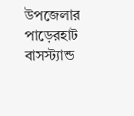উপজেলার পাড়েরহাট বাসস্ট্যান্ড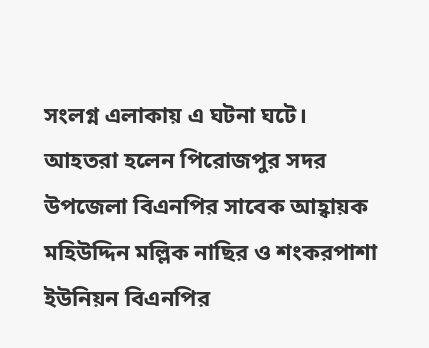সংলগ্ন এলাকায় এ ঘটনা ঘটে।
আহতরা হলেন পিরোজপুর সদর উপজেলা বিএনপির সাবেক আহ্বায়ক মহিউদ্দিন মল্লিক নাছির ও শংকরপাশা ইউনিয়ন বিএনপির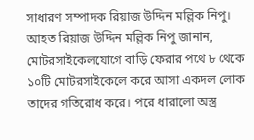সাধারণ সম্পাদক রিয়াজ উদ্দিন মল্লিক নিপু।
আহত রিয়াজ উদ্দিন মল্লিক নিপু জানান, মোটরসাইকেলযোগে বাড়ি ফেরার পথে ৮ থেকে ১০টি মোটরসাইকেলে করে আসা একদল লোক তাদের গতিরোধ করে। পরে ধারালো অস্ত্র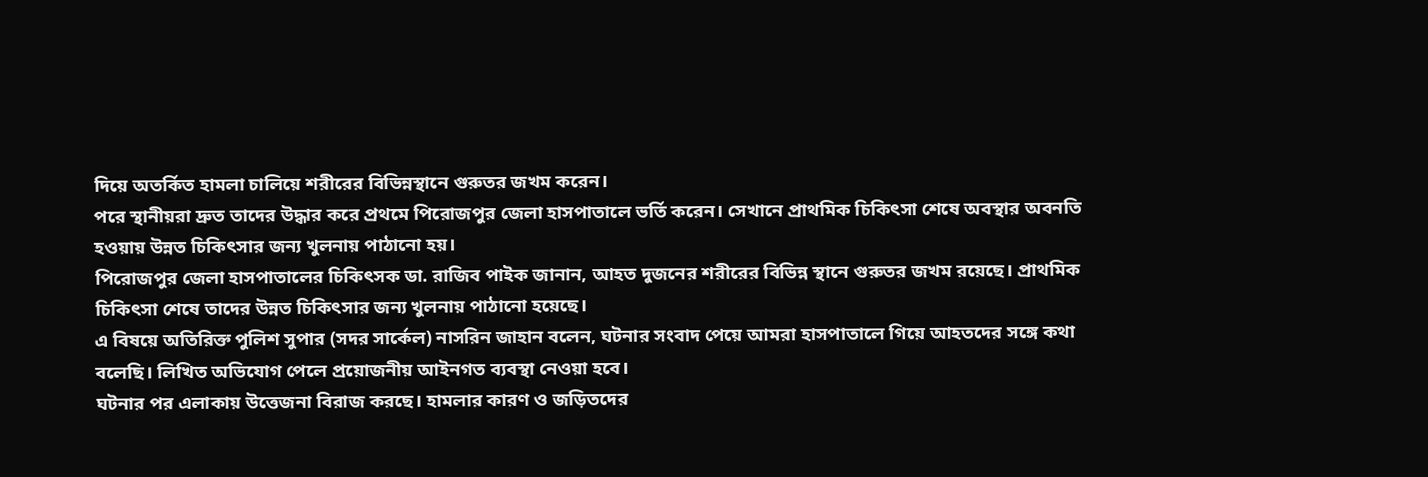দিয়ে অতর্কিত হামলা চালিয়ে শরীরের বিভিন্নস্থানে গুরুতর জখম করেন।
পরে স্থানীয়রা দ্রুত তাদের উদ্ধার করে প্রথমে পিরোজপুর জেলা হাসপাতালে ভর্তি করেন। সেখানে প্রাথমিক চিকিৎসা শেষে অবস্থার অবনতি হওয়ায় উন্নত চিকিৎসার জন্য খুলনায় পাঠানো হয়।
পিরোজপুর জেলা হাসপাতালের চিকিৎসক ডা. রাজিব পাইক জানান, আহত দুজনের শরীরের বিভিন্ন স্থানে গুরুতর জখম রয়েছে। প্রাথমিক চিকিৎসা শেষে তাদের উন্নত চিকিৎসার জন্য খুলনায় পাঠানো হয়েছে।
এ বিষয়ে অতিরিক্ত পুলিশ সুপার (সদর সার্কেল) নাসরিন জাহান বলেন, ঘটনার সংবাদ পেয়ে আমরা হাসপাতালে গিয়ে আহতদের সঙ্গে কথা বলেছি। লিখিত অভিযোগ পেলে প্রয়োজনীয় আইনগত ব্যবস্থা নেওয়া হবে।
ঘটনার পর এলাকায় উত্তেজনা বিরাজ করছে। হামলার কারণ ও জড়িতদের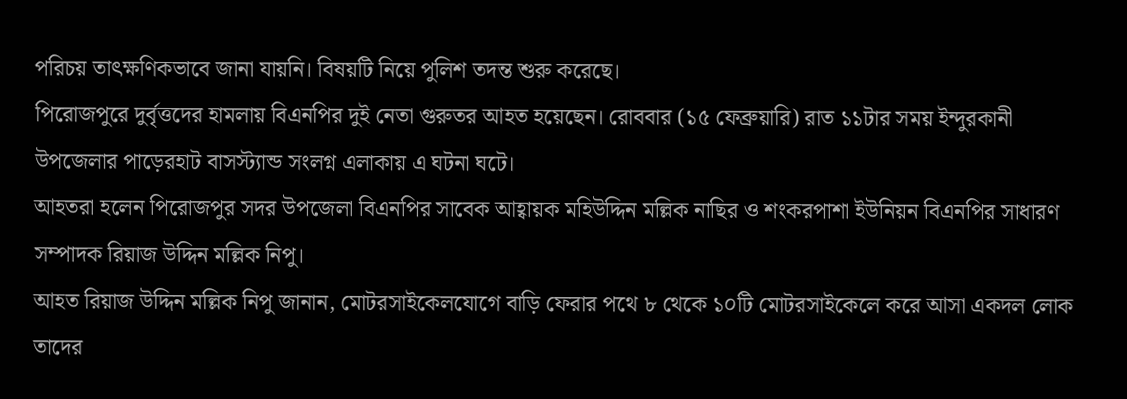পরিচয় তাৎক্ষণিকভাবে জানা যায়নি। বিষয়টি নিয়ে পুলিশ তদন্ত শুরু করেছে।
পিরোজপুরে দুর্বৃত্তদের হামলায় বিএনপির দুই নেতা গুরুতর আহত হয়েছেন। রোববার (১৫ ফেব্রুয়ারি) রাত ১১টার সময় ইন্দুরকানী উপজেলার পাড়েরহাট বাসস্ট্যান্ড সংলগ্ন এলাকায় এ ঘটনা ঘটে।
আহতরা হলেন পিরোজপুর সদর উপজেলা বিএনপির সাবেক আহ্বায়ক মহিউদ্দিন মল্লিক নাছির ও শংকরপাশা ইউনিয়ন বিএনপির সাধারণ সম্পাদক রিয়াজ উদ্দিন মল্লিক নিপু।
আহত রিয়াজ উদ্দিন মল্লিক নিপু জানান, মোটরসাইকেলযোগে বাড়ি ফেরার পথে ৮ থেকে ১০টি মোটরসাইকেলে করে আসা একদল লোক তাদের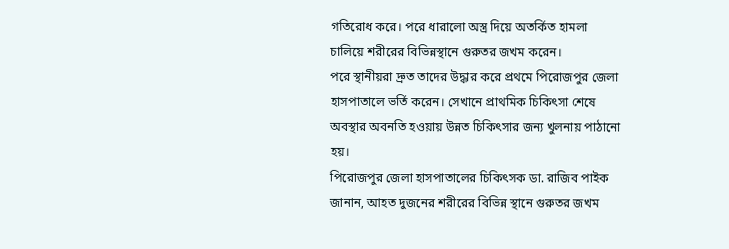গতিরোধ করে। পরে ধারালো অস্ত্র দিয়ে অতর্কিত হামলা চালিয়ে শরীরের বিভিন্নস্থানে গুরুতর জখম করেন।
পরে স্থানীয়রা দ্রুত তাদের উদ্ধার করে প্রথমে পিরোজপুর জেলা হাসপাতালে ভর্তি করেন। সেখানে প্রাথমিক চিকিৎসা শেষে অবস্থার অবনতি হওয়ায় উন্নত চিকিৎসার জন্য খুলনায় পাঠানো হয়।
পিরোজপুর জেলা হাসপাতালের চিকিৎসক ডা. রাজিব পাইক জানান, আহত দুজনের শরীরের বিভিন্ন স্থানে গুরুতর জখম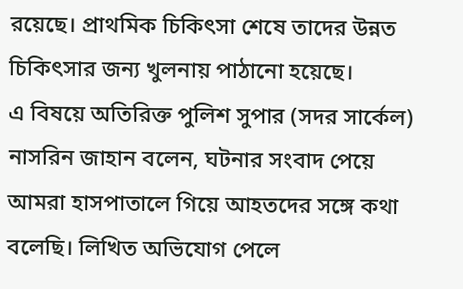রয়েছে। প্রাথমিক চিকিৎসা শেষে তাদের উন্নত চিকিৎসার জন্য খুলনায় পাঠানো হয়েছে।
এ বিষয়ে অতিরিক্ত পুলিশ সুপার (সদর সার্কেল) নাসরিন জাহান বলেন, ঘটনার সংবাদ পেয়ে আমরা হাসপাতালে গিয়ে আহতদের সঙ্গে কথা বলেছি। লিখিত অভিযোগ পেলে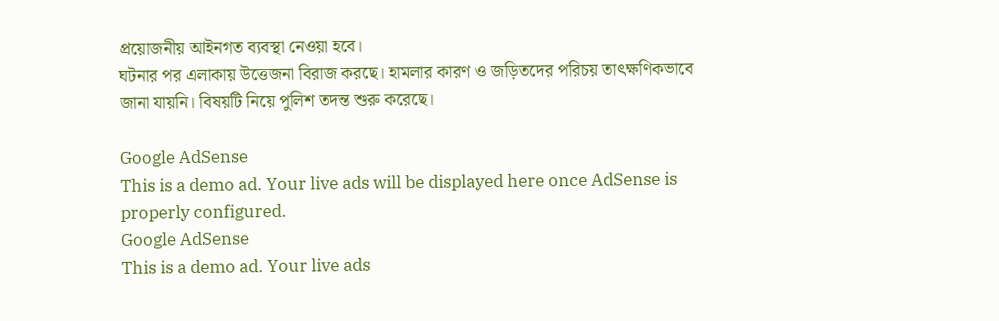প্রয়োজনীয় আইনগত ব্যবস্থা নেওয়া হবে।
ঘটনার পর এলাকায় উত্তেজনা বিরাজ করছে। হামলার কারণ ও জড়িতদের পরিচয় তাৎক্ষণিকভাবে জানা যায়নি। বিষয়টি নিয়ে পুলিশ তদন্ত শুরু করেছে।

Google AdSense
This is a demo ad. Your live ads will be displayed here once AdSense is properly configured.
Google AdSense
This is a demo ad. Your live ads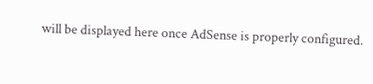will be displayed here once AdSense is properly configured.